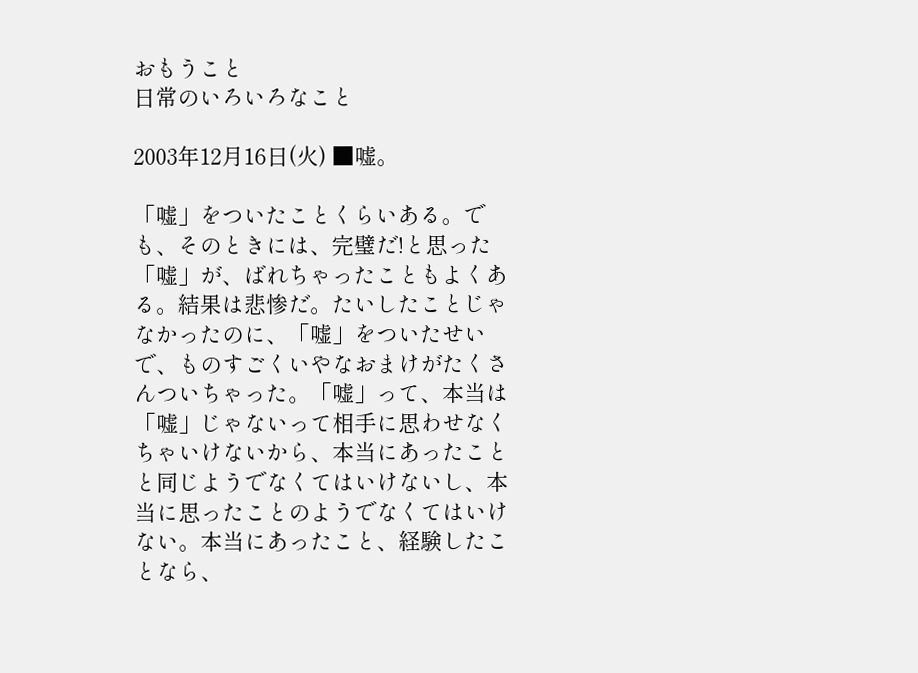おもうこと
日常のいろいろなこと

2003年12月16日(火) ■嘘。

「嘘」をついたことくらいある。でも、そのときには、完璧だ!と思った「嘘」が、ばれちゃったこともよくある。結果は悲惨だ。たいしたことじゃなかったのに、「嘘」をついたせいで、ものすごくいやなおまけがたくさんついちゃった。「嘘」って、本当は「嘘」じゃないって相手に思わせなくちゃいけないから、本当にあったことと同じようでなくてはいけないし、本当に思ったことのようでなくてはいけない。本当にあったこと、経験したことなら、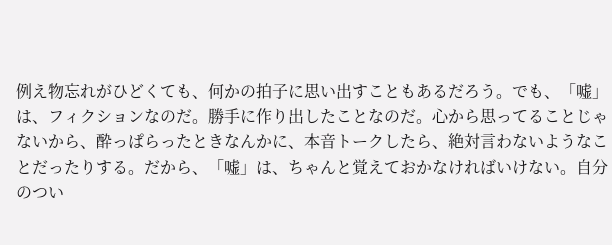例え物忘れがひどくても、何かの拍子に思い出すこともあるだろう。でも、「嘘」は、フィクションなのだ。勝手に作り出したことなのだ。心から思ってることじゃないから、酔っぱらったときなんかに、本音トークしたら、絶対言わないようなことだったりする。だから、「嘘」は、ちゃんと覚えておかなければいけない。自分のつい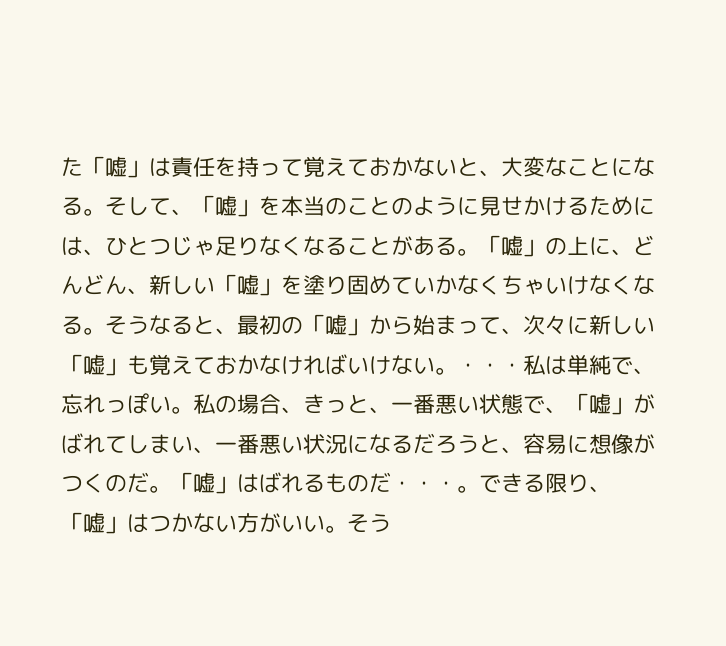た「嘘」は責任を持って覚えておかないと、大変なことになる。そして、「嘘」を本当のことのように見せかけるためには、ひとつじゃ足りなくなることがある。「嘘」の上に、どんどん、新しい「嘘」を塗り固めていかなくちゃいけなくなる。そうなると、最初の「嘘」から始まって、次々に新しい「嘘」も覚えておかなければいけない。・・・私は単純で、忘れっぽい。私の場合、きっと、一番悪い状態で、「嘘」がばれてしまい、一番悪い状況になるだろうと、容易に想像がつくのだ。「嘘」はばれるものだ・・・。できる限り、「嘘」はつかない方がいい。そう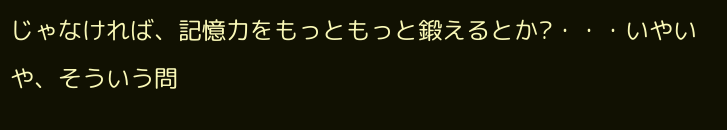じゃなければ、記憶力をもっともっと鍛えるとか?・・・いやいや、そういう問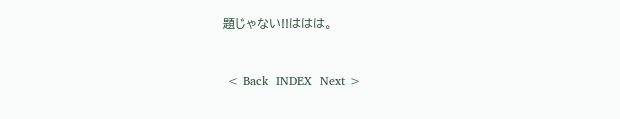題じゃない!!ははは。


 < Back  INDEX  Next >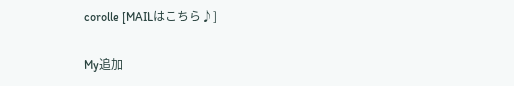corolle [MAILはこちら♪]

My追加